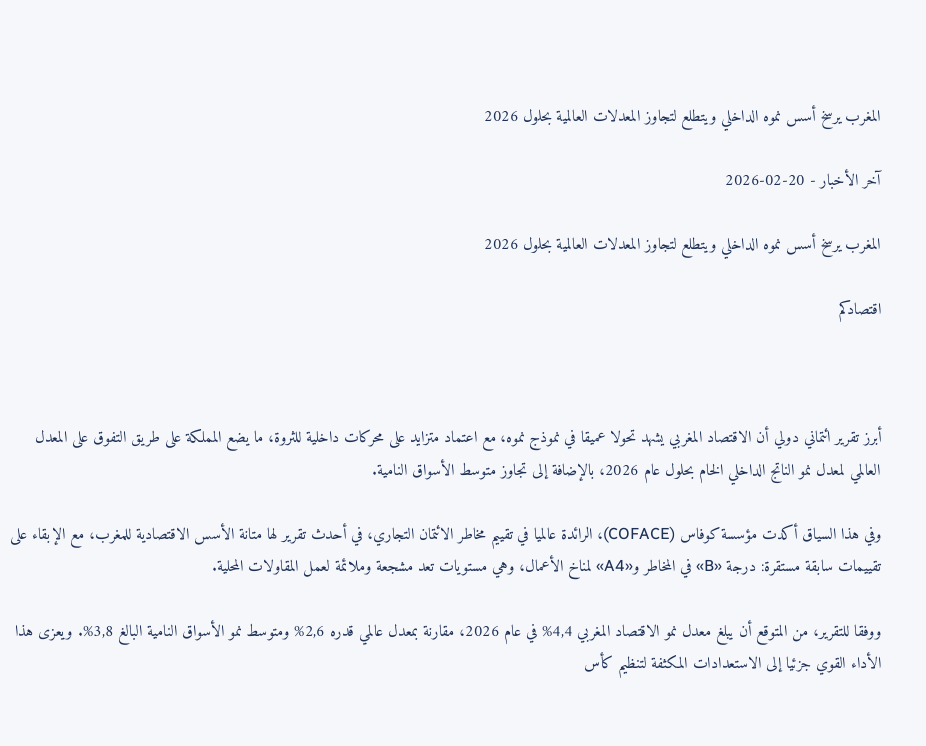المغرب يرسخ أسس نموه الداخلي ويتطلع لتجاوز المعدلات العالمية بحلول 2026

آخر الأخبار - 20-02-2026

المغرب يرسخ أسس نموه الداخلي ويتطلع لتجاوز المعدلات العالمية بحلول 2026

اقتصادكم



أبرز تقرير ائتماني دولي أن الاقتصاد المغربي يشهد تحولا عميقا في نموذج نموه، مع اعتماد متزايد على محركات داخلية للثروة، ما يضع المملكة على طريق التفوق على المعدل العالمي لمعدل نمو الناتج الداخلي الخام بحلول عام 2026، بالإضافة إلى تجاوز متوسط الأسواق النامية.

وفي هذا السياق أكدت مؤسسة كوفاس (COFACE)، الرائدة عالميا في تقييم مخاطر الائتمان التجاري، في أحدث تقرير لها متانة الأسس الاقتصادية للمغرب، مع الإبقاء على تقييمات سابقة مستقرة: درجة «B» في المخاطر و«A4» لمناخ الأعمال، وهي مستويات تعد مشجعة وملائمة لعمل المقاولات المحلية.

ووفقا للتقرير، من المتوقع أن يبلغ معدل نمو الاقتصاد المغربي 4,4% في عام 2026، مقارنة بمعدل عالمي قدره 2,6% ومتوسط نمو الأسواق النامية البالغ 3,8%. ويعزى هذا الأداء القوي جزئيا إلى الاستعدادات المكثفة لتنظيم كأس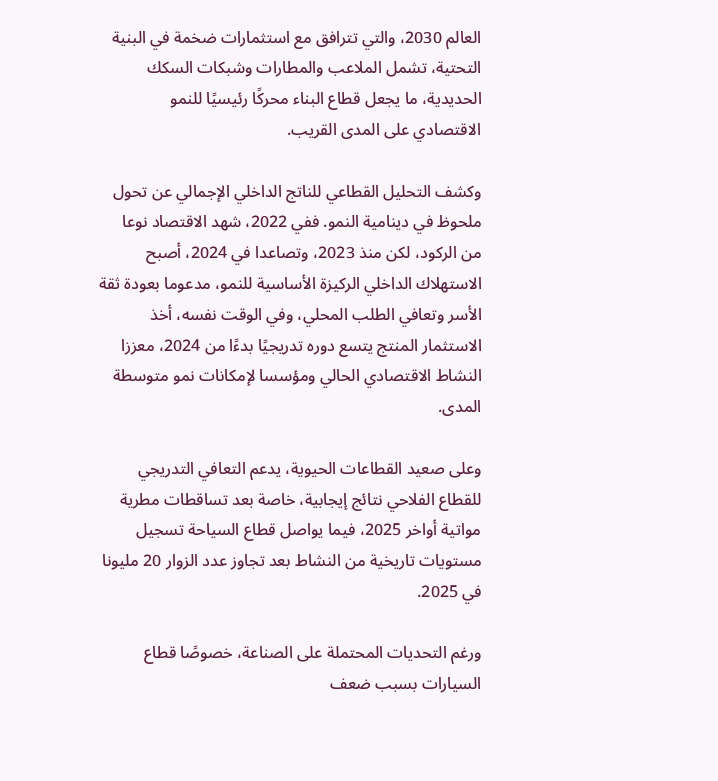العالم 2030، والتي تترافق مع استثمارات ضخمة في البنية التحتية، تشمل الملاعب والمطارات وشبكات السكك الحديدية، ما يجعل قطاع البناء محركًا رئيسيًا للنمو الاقتصادي على المدى القريب.

وكشف التحليل القطاعي للناتج الداخلي الإجمالي عن تحول ملحوظ في دينامية النمو. ففي 2022، شهد الاقتصاد نوعا من الركود، لكن منذ 2023، وتصاعدا في 2024، أصبح الاستهلاك الداخلي الركيزة الأساسية للنمو، مدعوما بعودة ثقة الأسر وتعافي الطلب المحلي، وفي الوقت نفسه، أخذ الاستثمار المنتج يتسع دوره تدريجيًا بدءًا من 2024، معززا النشاط الاقتصادي الحالي ومؤسسا لإمكانات نمو متوسطة المدى.

وعلى صعيد القطاعات الحيوية، يدعم التعافي التدريجي للقطاع الفلاحي نتائج إيجابية، خاصة بعد تساقطات مطرية مواتية أواخر 2025، فيما يواصل قطاع السياحة تسجيل مستويات تاريخية من النشاط بعد تجاوز عدد الزوار 20 مليونا في 2025.

ورغم التحديات المحتملة على الصناعة، خصوصًا قطاع السيارات بسبب ضعف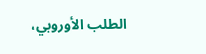الطلب الأوروبي،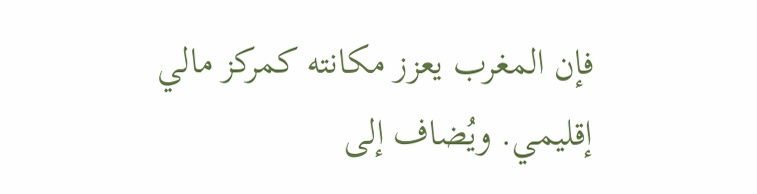فإن المغرب يعزز مكانته كمركز مالي إقليمي. ويُضاف إلى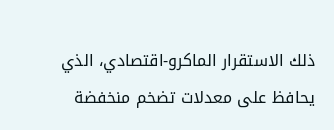ذلك الاستقرار الماكرو-اقتصادي، الذي يحافظ على معدلات تضخم منخفضة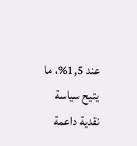عند 1,5%، ما يتيح سياسة نقدية داعمة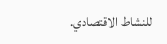للنشاط الاقتصادي.